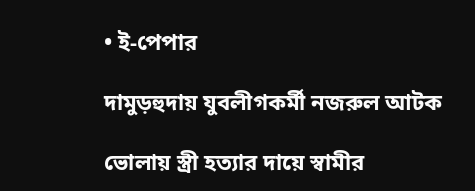• ই-পেপার

দামুড়হুদায় যুবলীগকর্মী নজরুল আটক

ভোলায় স্ত্রী হত্যার দায়ে স্বামীর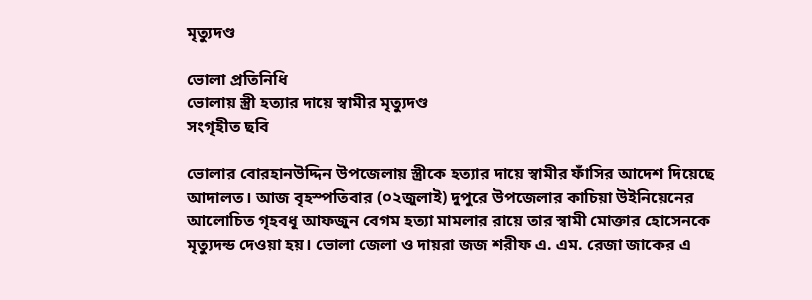মৃত্যুদণ্ড

ভোলা প্রতিনিধি
ভোলায় স্ত্রী হত্যার দায়ে স্বামীর মৃত্যুদণ্ড
সংগৃহীত ছবি

ভোলার বোরহানউদ্দিন উপজেলায় স্ত্রীকে হত্যার দায়ে স্বামীর ফাঁসির আদেশ দিয়েছে আদালত। আজ বৃহস্পতিবার (০২জুলাই) দুপুরে উপজেলার কাচিয়া উইনিয়েনের আলোচিত গৃহবধূ আফজুন বেগম হত্যা মামলার রায়ে তার স্বামী মোক্তার হোসেনকে মৃত্যুদন্ড দেওয়া হয়। ভোলা জেলা ও দায়রা জজ শরীফ এ. এম. রেজা জাকের এ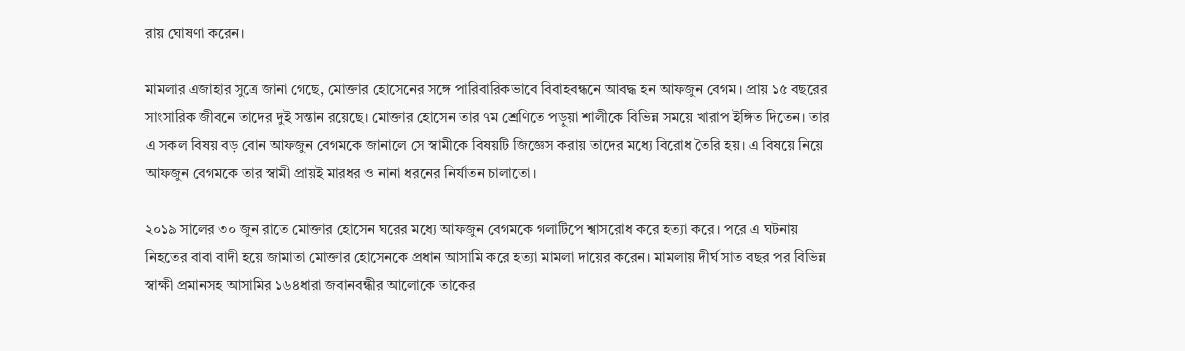রায় ঘোষণা করেন।

মামলার এজাহার সুত্রে জানা গেছে, মোক্তার হোসেনের সঙ্গে পারিবারিকভাবে বিবাহবন্ধনে আবদ্ধ হন আফজুন বেগম। প্রায় ১৫ বছরের সাংসারিক জীবনে তাদের দুই সন্তান রয়েছে। মোক্তার হোসেন তার ৭ম শ্রেণিতে পড়ুয়া শালীকে বিভিন্ন সময়ে খারাপ ইঙ্গিত দিতেন। তার এ সকল বিষয় বড় বোন আফজুন বেগমকে জানালে সে স্বামীকে বিষয়টি জিজ্ঞেস করায় তাদের মধ্যে বিরোধ তৈরি হয়। এ বিষয়ে নিয়ে আফজুন বেগমকে তার স্বামী প্রায়ই মারধর ও নানা ধরনের নির্যাতন চালাতো।

২০১৯ সালের ৩০ জুন রাতে মোক্তার হোসেন ঘরের মধ্যে আফজুন বেগমকে গলাটিপে শ্বাসরোধ করে হত্যা করে। পরে এ ঘটনায় নিহতের বাবা বাদী হয়ে জামাতা মোক্তার হোসেনকে প্রধান আসামি করে হত্যা মামলা দায়ের করেন। মামলায় দীর্ঘ সাত বছর পর বিভিন্ন স্বাক্ষী প্রমানসহ আসামির ১৬৪ধারা জবানবন্ধীর আলোকে তাকের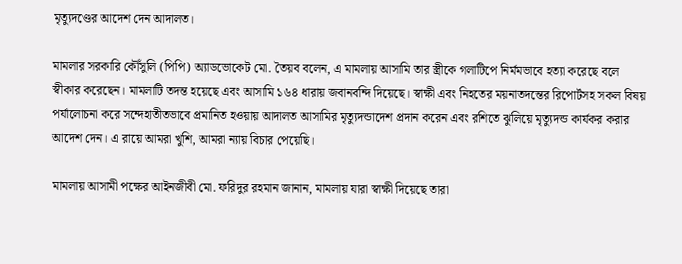মৃত্যুদণ্ডের আদেশ দেন আদালত।

মামলার সরকারি কৌঁসুলি (পিপি) অ্যাডভোকেট মো. তৈয়ব বলেন, এ মামলায় আসামি তার স্ত্রীকে গলাটিপে নির্মমভাবে হত্যা করেছে বলে স্বীকার করেছেন। মামলাটি তদন্ত হয়েছে এবং আসামি ১৬৪ ধারায় জবানবন্দি দিয়েছে। স্বাক্ষী এবং নিহতের ময়নাতদন্তের রিপোর্টসহ সকল বিষয় পর্যালোচনা করে সন্দেহাতীতভাবে প্রমানিত হওয়ায় আদালত আসামির মৃত্যুদন্ডাদেশ প্রদান করেন এবং রশিতে ঝুলিয়ে মৃত্যুদন্ড কার্যকর করার আদেশ দেন। এ রায়ে আমরা খুশি, আমরা ন্যায় বিচার পেয়েছি।

মামলায় আসামী পক্ষের আইনজীবী মো. ফরিদুর রহমান জানান, মামলায় যারা স্বাক্ষী দিয়েছে তারা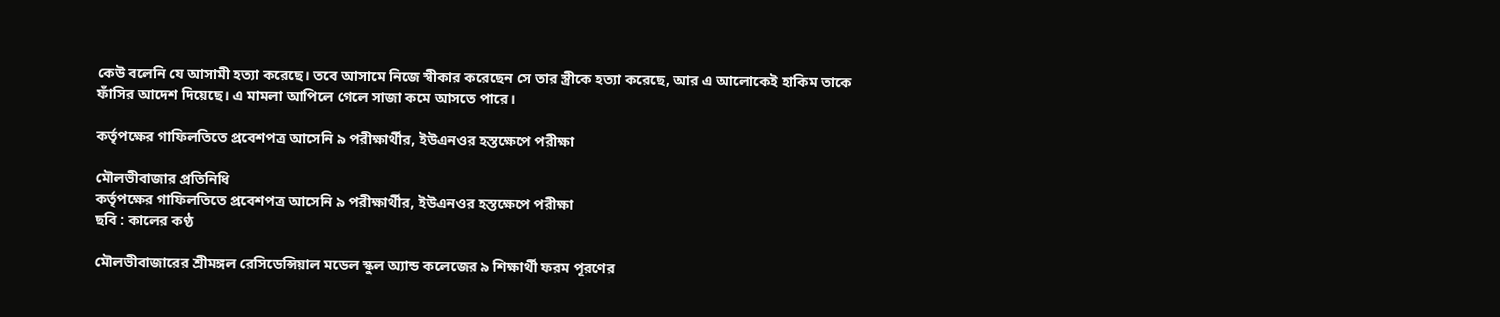কেউ বলেনি যে আসামী হত্যা করেছে। তবে আসামে নিজে স্বীকার করেছেন সে তার স্ত্রীকে হত্যা করেছে, আর এ আলোকেই হাকিম তাকে ফাঁসির আদেশ দিয়েছে। এ মামলা আপিলে গেলে সাজা কমে আসতে পারে।

কর্তৃপক্ষের গাফিলতিতে প্রবেশপত্র আসেনি ৯ পরীক্ষার্থীর, ইউএনওর হস্তক্ষেপে পরীক্ষা

মৌলভীবাজার প্রতিনিধি
কর্তৃপক্ষের গাফিলতিতে প্রবেশপত্র আসেনি ৯ পরীক্ষার্থীর, ইউএনওর হস্তক্ষেপে পরীক্ষা
ছবি : কালের কণ্ঠ

মৌলভীবাজারের শ্রীমঙ্গল রেসিডেন্সিয়াল মডেল স্কুল অ্যান্ড কলেজের ৯ শিক্ষার্থী ফরম পূরণের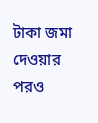টাকা জমা দেওয়ার পরও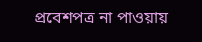প্রবেশপত্র না পাওয়ায়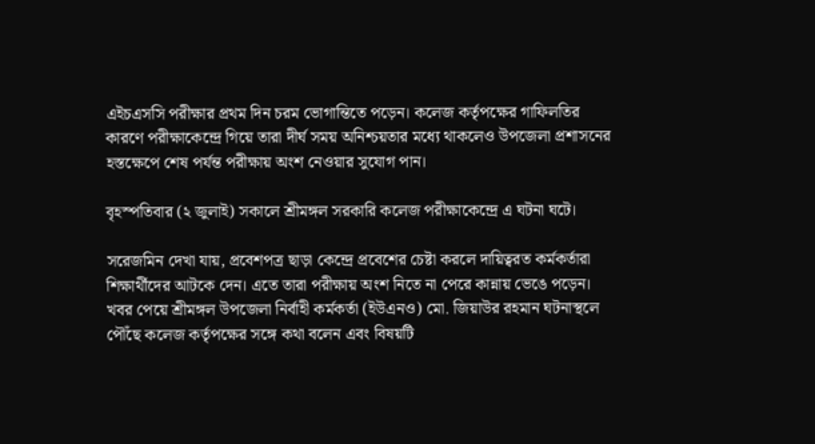এইচএসসি পরীক্ষার প্রথম দিন চরম ভোগান্তিতে পড়েন। কলেজ কর্তৃপক্ষের গাফিলতির কারণে পরীক্ষাকেন্দ্রে গিয়ে তারা দীর্ঘ সময় অনিশ্চয়তার মধ্যে থাকলেও উপজেলা প্রশাসনের হস্তক্ষেপে শেষ পর্যন্ত পরীক্ষায় অংশ নেওয়ার সুযোগ পান।

বৃহস্পতিবার (২ জুলাই) সকালে শ্রীমঙ্গল সরকারি কলেজ পরীক্ষাকেন্দ্রে এ ঘটনা ঘটে।

সরেজমিন দেখা যায়, প্রবেশপত্র ছাড়া কেন্দ্রে প্রবেশের চেষ্টা করলে দায়িত্বরত কর্মকর্তারা শিক্ষার্থীদের আটকে দেন। এতে তারা পরীক্ষায় অংশ নিতে না পেরে কান্নায় ভেঙে পড়েন। খবর পেয়ে শ্রীমঙ্গল উপজেলা নির্বাহী কর্মকর্তা (ইউএনও) মো. জিয়াউর রহমান ঘটনাস্থলে পৌঁছে কলেজ কর্তৃপক্ষের সঙ্গে কথা বলেন এবং বিষয়টি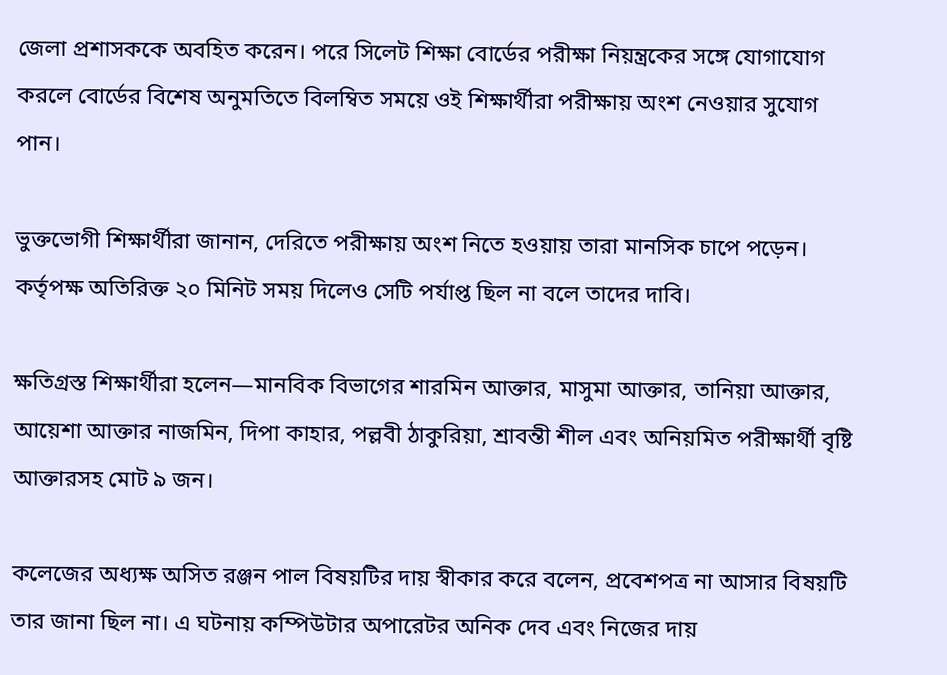জেলা প্রশাসককে অবহিত করেন। পরে সিলেট শিক্ষা বোর্ডের পরীক্ষা নিয়ন্ত্রকের সঙ্গে যোগাযোগ করলে বোর্ডের বিশেষ অনুমতিতে বিলম্বিত সময়ে ওই শিক্ষার্থীরা পরীক্ষায় অংশ নেওয়ার সুযোগ পান।

ভুক্তভোগী শিক্ষার্থীরা জানান, দেরিতে পরীক্ষায় অংশ নিতে হওয়ায় তারা মানসিক চাপে পড়েন। কর্তৃপক্ষ অতিরিক্ত ২০ মিনিট সময় দিলেও সেটি পর্যাপ্ত ছিল না বলে তাদের দাবি।

ক্ষতিগ্রস্ত শিক্ষার্থীরা হলেন—মানবিক বিভাগের শারমিন আক্তার, মাসুমা আক্তার, তানিয়া আক্তার, আয়েশা আক্তার নাজমিন, দিপা কাহার, পল্লবী ঠাকুরিয়া, শ্রাবন্তী শীল এবং অনিয়মিত পরীক্ষার্থী বৃষ্টি আক্তারসহ মোট ৯ জন।

কলেজের অধ্যক্ষ অসিত রঞ্জন পাল বিষয়টির দায় স্বীকার করে বলেন, প্রবেশপত্র না আসার বিষয়টি তার জানা ছিল না। এ ঘটনায় কম্পিউটার অপারেটর অনিক দেব এবং নিজের দায়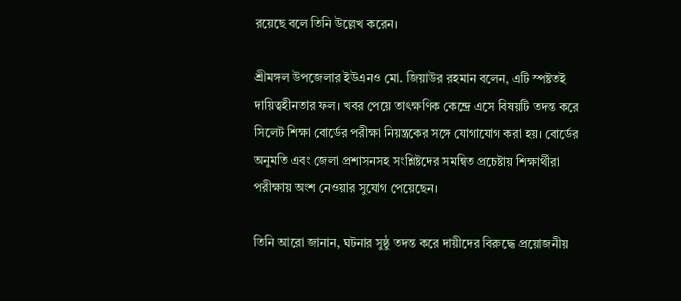রয়েছে বলে তিনি উল্লেখ করেন।

শ্রীমঙ্গল উপজেলার ইউএনও মো. জিয়াউর রহমান বলেন, এটি স্পষ্টতই দায়িত্বহীনতার ফল। খবর পেয়ে তাৎক্ষণিক কেন্দ্রে এসে বিষয়টি তদন্ত করে সিলেট শিক্ষা বোর্ডের পরীক্ষা নিয়ন্ত্রকের সঙ্গে যোগাযোগ করা হয়। বোর্ডের অনুমতি এবং জেলা প্রশাসনসহ সংশ্লিষ্টদের সমন্বিত প্রচেষ্টায় শিক্ষার্থীরা পরীক্ষায় অংশ নেওয়ার সুযোগ পেয়েছেন।

তিনি আরো জানান, ঘটনার সুষ্ঠু তদন্ত করে দায়ীদের বিরুদ্ধে প্রয়োজনীয়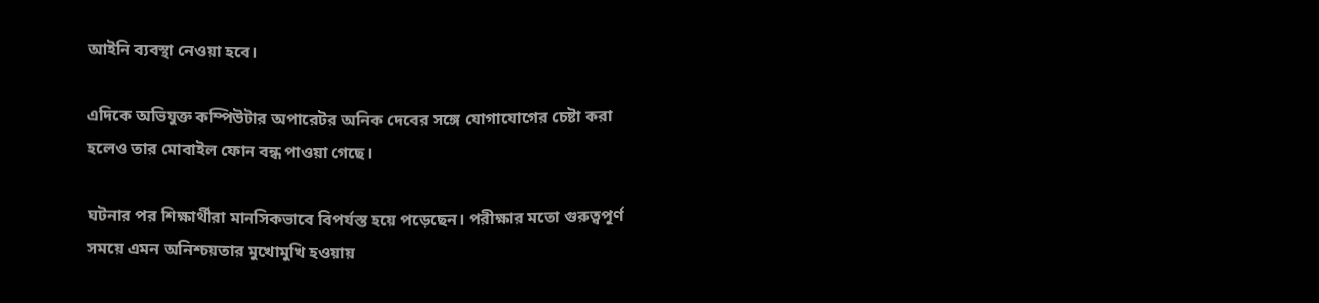আইনি ব্যবস্থা নেওয়া হবে।

এদিকে অভিযুক্ত কম্পিউটার অপারেটর অনিক দেবের সঙ্গে যোগাযোগের চেষ্টা করা হলেও তার মোবাইল ফোন বন্ধ পাওয়া গেছে।

ঘটনার পর শিক্ষার্থীরা মানসিকভাবে বিপর্যস্ত হয়ে পড়েছেন। পরীক্ষার মতো গুরুত্বপূর্ণ সময়ে এমন অনিশ্চয়তার মুখোমুখি হওয়ায়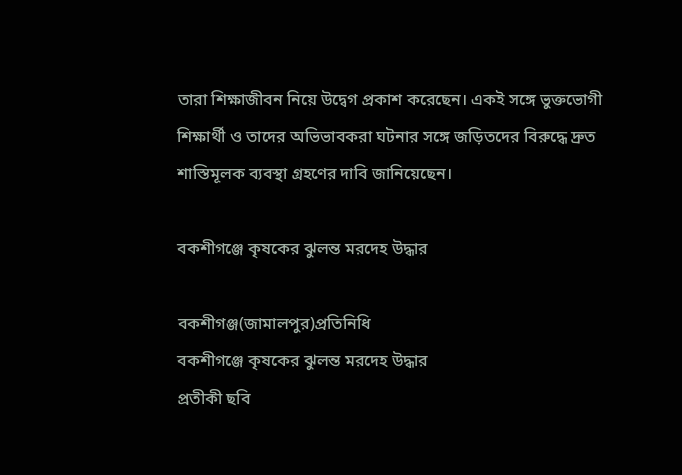তারা শিক্ষাজীবন নিয়ে উদ্বেগ প্রকাশ করেছেন। একই সঙ্গে ভুক্তভোগী শিক্ষার্থী ও তাদের অভিভাবকরা ঘটনার সঙ্গে জড়িতদের বিরুদ্ধে দ্রুত শাস্তিমূলক ব্যবস্থা গ্রহণের দাবি জানিয়েছেন।

বকশীগঞ্জে কৃষকের ঝুলন্ত মরদেহ উদ্ধার

বকশীগঞ্জ(জামালপুর)প্রতিনিধি
বকশীগঞ্জে কৃষকের ঝুলন্ত মরদেহ উদ্ধার
প্রতীকী ছবি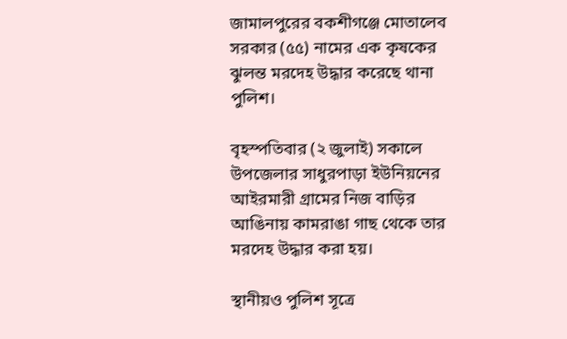জামালপুরের বকশীগঞ্জে মোতালেব সরকার (৫৫) নামের এক কৃষকের ঝুলন্ত মরদেহ উদ্ধার করেছে থানা পুলিশ।

বৃহস্পতিবার (২ জুলাই) সকালে উপজেলার সাধুরপাড়া ইউনিয়নের আইরমারী গ্রামের নিজ বাড়ির আঙিনায় কামরাঙা গাছ থেকে তার মরদেহ উদ্ধার করা হয়।

স্থানীয়ও পুলিশ সূত্রে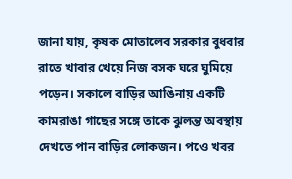জানা যায়, কৃষক মোতালেব সরকার বুধবার রাতে খাবার খেয়ে নিজ বসক ঘরে ঘুমিয়ে পড়েন। সকালে বাড়ির আঙিনায় একটি কামরাঙা গাছের সঙ্গে তাকে ঝুলন্ত অবস্থায় দেখতে পান বাড়ির লোকজন। পওে খবর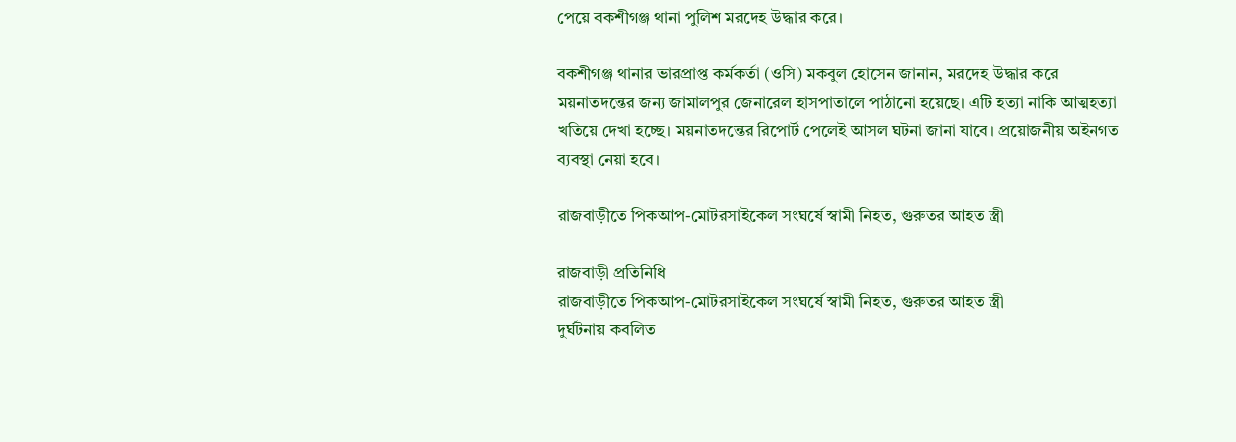পেয়ে বকশীগঞ্জ থানা পুলিশ মরদেহ উদ্ধার করে।

বকশীগঞ্জ থানার ভারপ্রাপ্ত কর্মকর্তা (ওসি) মকবুল হোসেন জানান, মরদেহ উদ্ধার করে ময়নাতদন্তের জন্য জামালপুর জেনারেল হাসপাতালে পাঠানো হয়েছে। এটি হত্যা নাকি আত্মহত্যা খতিয়ে দেখা হচ্ছে। ময়নাতদন্তের রিপোর্ট পেলেই আসল ঘটনা জানা যাবে। প্রয়োজনীয় অইনগত ব্যবস্থা নেয়া হবে।

রাজবাড়ীতে পিকআপ-মোটরসাইকেল সংঘর্ষে স্বামী নিহত, গুরুতর আহত স্ত্রী

রাজবাড়ী প্রতিনিধি
রাজবাড়ীতে পিকআপ-মোটরসাইকেল সংঘর্ষে স্বামী নিহত, গুরুতর আহত স্ত্রী
দুর্ঘটনায় কবলিত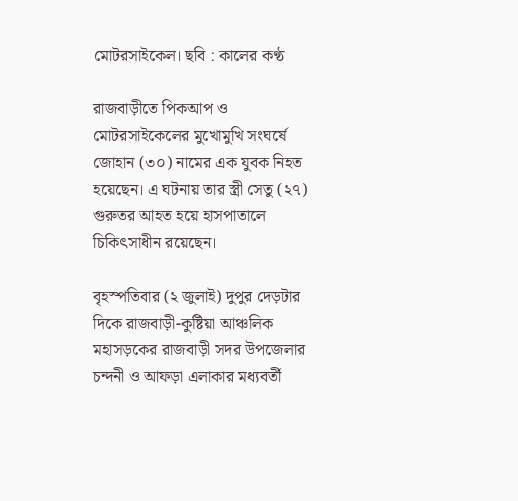মোটরসাইকেল। ছবি : কালের কণ্ঠ

রাজবাড়ীতে পিকআপ ও মোটরসাইকেলের মুখোমুখি সংঘর্ষে জোহান (৩০) নামের এক যুবক নিহত হয়েছেন। এ ঘটনায় তার স্ত্রী সেতু (২৭) গুরুতর আহত হয়ে হাসপাতালে চিকিৎসাধীন রয়েছেন।

বৃহস্পতিবার (২ জুলাই) দুপুর দেড়টার দিকে রাজবাড়ী-কুষ্টিয়া আঞ্চলিক মহাসড়কের রাজবাড়ী সদর উপজেলার চন্দনী ও আফড়া এলাকার মধ্যবর্তী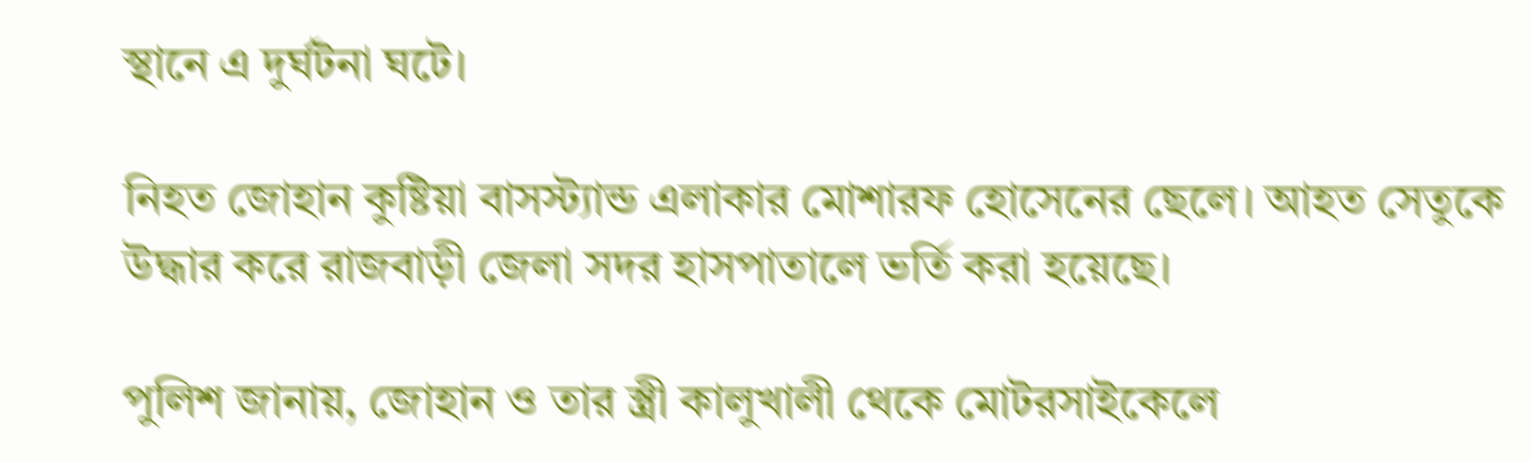স্থানে এ দুর্ঘটনা ঘটে।

নিহত জোহান কুষ্টিয়া বাসস্ট্যান্ড এলাকার মোশারফ হোসেনের ছেলে। আহত সেতুকে উদ্ধার করে রাজবাড়ী জেলা সদর হাসপাতালে ভর্তি করা হয়েছে।

পুলিশ জানায়, জোহান ও তার স্ত্রী কালুখালী থেকে মোটরসাইকেলে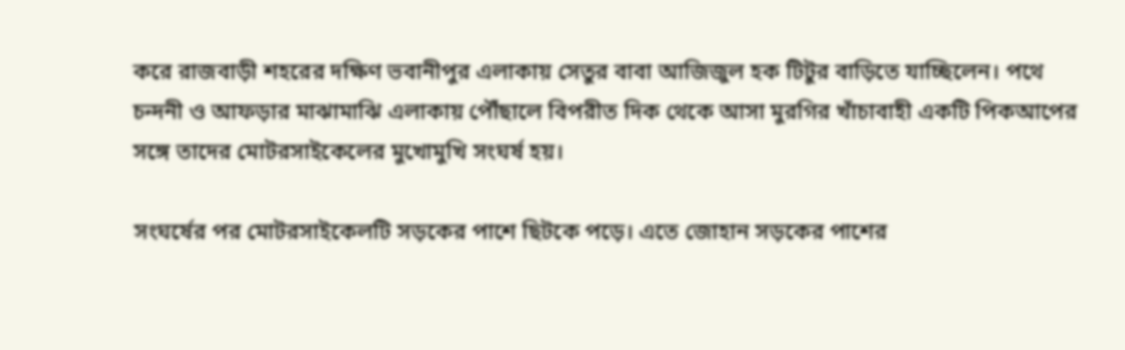করে রাজবাড়ী শহরের দক্ষিণ ভবানীপুর এলাকায় সেতুর বাবা আজিজুল হক টিটুর বাড়িতে যাচ্ছিলেন। পথে চন্দনী ও আফড়ার মাঝামাঝি এলাকায় পৌঁছালে বিপরীত দিক থেকে আসা মুরগির খাঁচাবাহী একটি পিকআপের সঙ্গে তাদের মোটরসাইকেলের মুখোমুখি সংঘর্ষ হয়।

সংঘর্ষের পর মোটরসাইকেলটি সড়কের পাশে ছিটকে পড়ে। এতে জোহান সড়কের পাশের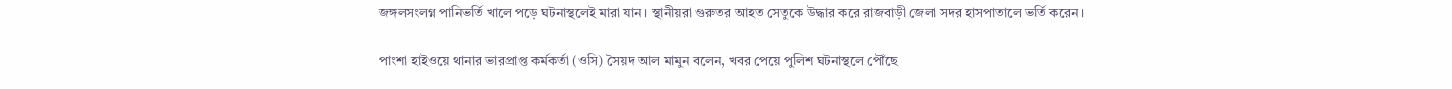জঙ্গলসংলগ্ন পানিভর্তি খালে পড়ে ঘটনাস্থলেই মারা যান। স্থানীয়রা গুরুতর আহত সেতুকে উদ্ধার করে রাজবাড়ী জেলা সদর হাসপাতালে ভর্তি করেন।

পাংশা হাইওয়ে থানার ভারপ্রাপ্ত কর্মকর্তা (ওসি) সৈয়দ আল মামুন বলেন, খবর পেয়ে পুলিশ ঘটনাস্থলে পৌঁছে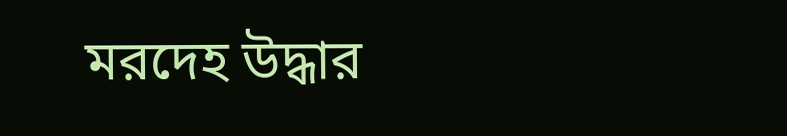মরদেহ উদ্ধার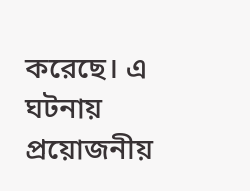করেছে। এ ঘটনায় প্রয়োজনীয়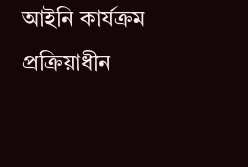আইনি কার্যক্রম প্রক্রিয়াধীন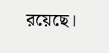রয়েছে।